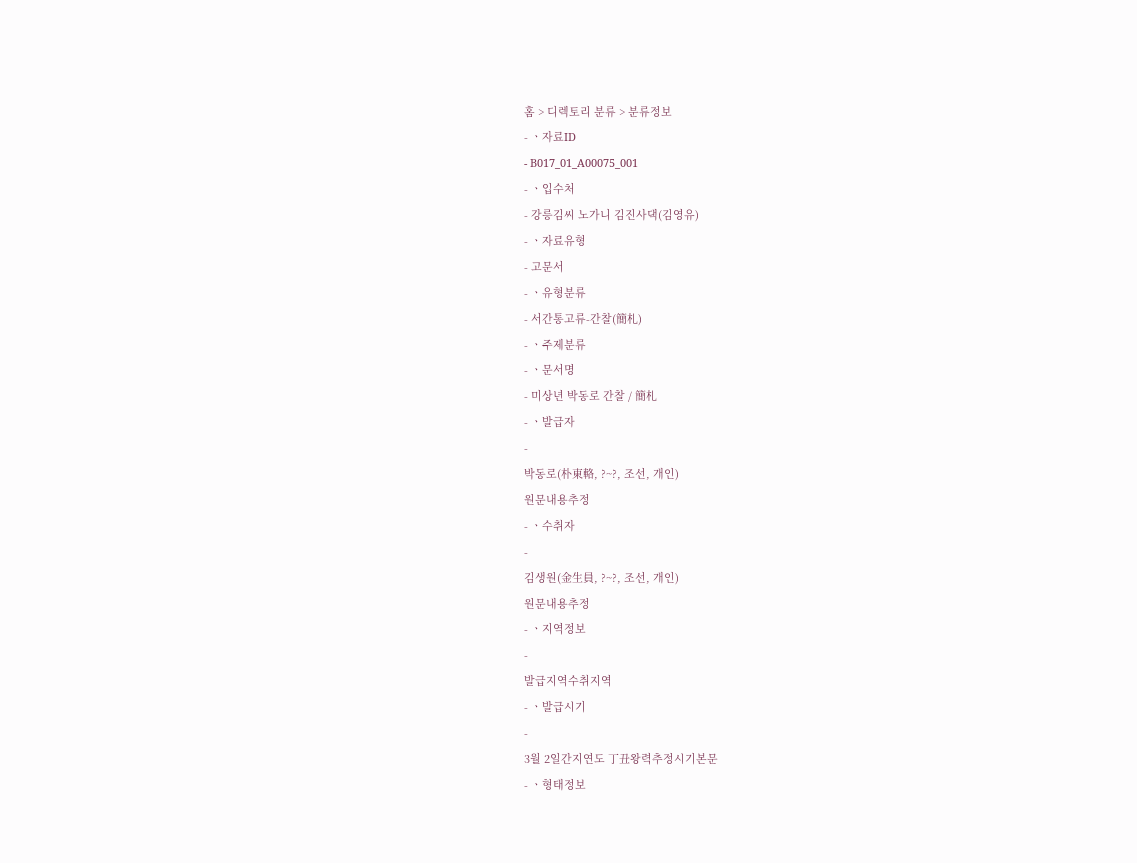홈 > 디렉토리 분류 > 분류정보
- ㆍ자료ID
- B017_01_A00075_001
- ㆍ입수처
- 강릉김씨 노가니 김진사댁(김영유)
- ㆍ자료유형
- 고문서
- ㆍ유형분류
- 서간통고류-간찰(簡札)
- ㆍ주제분류
- ㆍ문서명
- 미상년 박동로 간찰 / 簡札
- ㆍ발급자
-
박동로(朴東輅, ?~?, 조선, 개인)
원문내용추정
- ㆍ수취자
-
김생원(金生員, ?~?, 조선, 개인)
원문내용추정
- ㆍ지역정보
-
발급지역수취지역
- ㆍ발급시기
-
3월 2일간지연도 丁丑왕력추정시기본문
- ㆍ형태정보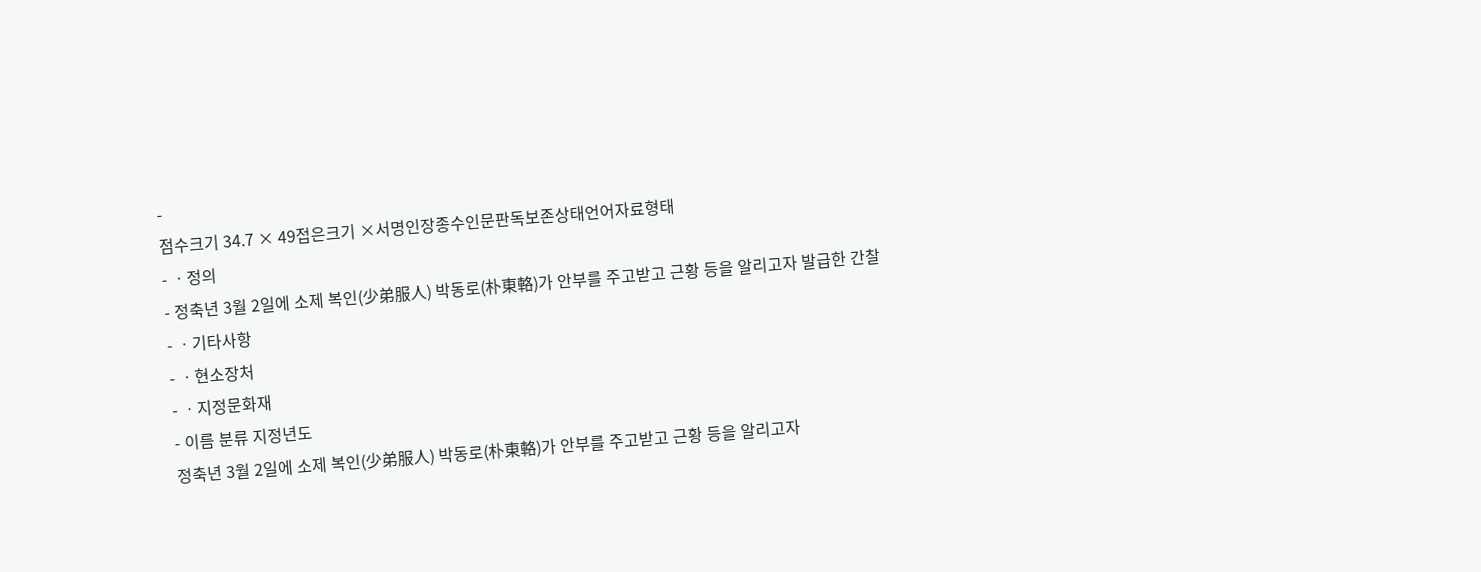-
점수크기 34.7 × 49접은크기 ×서명인장종수인문판독보존상태언어자료형태
- ㆍ정의
- 정축년 3월 2일에 소제 복인(少弟服人) 박동로(朴東輅)가 안부를 주고받고 근황 등을 알리고자 발급한 간찰
- ㆍ기타사항
- ㆍ현소장처
- ㆍ지정문화재
- 이름 분류 지정년도
정축년 3월 2일에 소제 복인(少弟服人) 박동로(朴東輅)가 안부를 주고받고 근황 등을 알리고자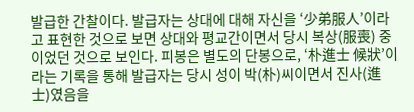발급한 간찰이다. 발급자는 상대에 대해 자신을 ‘少弟服人’이라고 표현한 것으로 보면 상대와 평교간이면서 당시 복상(服喪) 중이었던 것으로 보인다. 피봉은 별도의 단봉으로, ‘朴進士 候狀’이라는 기록을 통해 발급자는 당시 성이 박(朴)씨이면서 진사(進士)였음을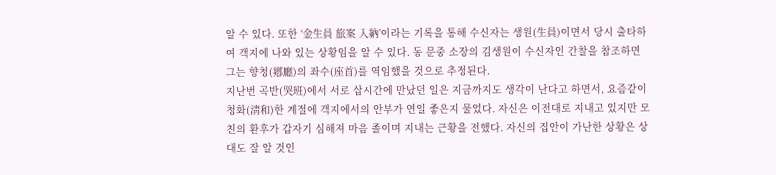알 수 있다. 또한 ‘金生員 旅案 入納’이라는 기록을 통해 수신자는 생원(生員)이면서 당시 출타하여 객지에 나와 있는 상황임을 알 수 있다. 동 문중 소장의 김생원이 수신자인 간찰을 참조하면 그는 향청(鄕廳)의 좌수(座首)를 역임했을 것으로 추정된다.
지난번 곡반(哭班)에서 서로 삽시간에 만났던 일은 지금까지도 생각이 난다고 하면서, 요즘같이 청화(淸和)한 계절에 객지에서의 안부가 연일 좋은지 물었다. 자신은 이전대로 지내고 있지만 모친의 환후가 갑자기 심해져 마음 졸이며 지내는 근황을 전했다. 자신의 집안이 가난한 상황은 상대도 잘 알 것인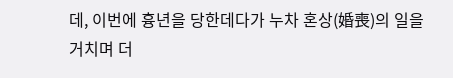데, 이번에 흉년을 당한데다가 누차 혼상(婚喪)의 일을 거치며 더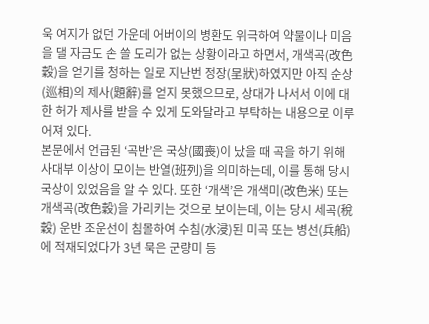욱 여지가 없던 가운데 어버이의 병환도 위극하여 약물이나 미음을 댈 자금도 손 쓸 도리가 없는 상황이라고 하면서, 개색곡(改色穀)을 얻기를 청하는 일로 지난번 정장(呈狀)하였지만 아직 순상(巡相)의 제사(題辭)를 얻지 못했으므로, 상대가 나서서 이에 대한 허가 제사를 받을 수 있게 도와달라고 부탁하는 내용으로 이루어져 있다.
본문에서 언급된 ‘곡반’은 국상(國喪)이 났을 때 곡을 하기 위해 사대부 이상이 모이는 반열(班列)을 의미하는데, 이를 통해 당시 국상이 있었음을 알 수 있다. 또한 ‘개색’은 개색미(改色米) 또는 개색곡(改色穀)을 가리키는 것으로 보이는데, 이는 당시 세곡(稅穀) 운반 조운선이 침몰하여 수침(水浸)된 미곡 또는 병선(兵船)에 적재되었다가 3년 묵은 군량미 등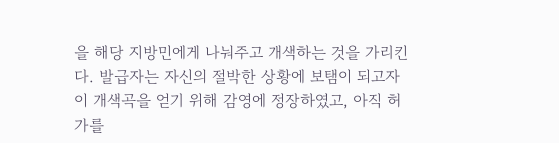을 해당 지방민에게 나눠주고 개색하는 것을 가리킨다. 발급자는 자신의 절박한 상황에 보탬이 되고자 이 개색곡을 얻기 위해 감영에 정장하였고, 아직 허가를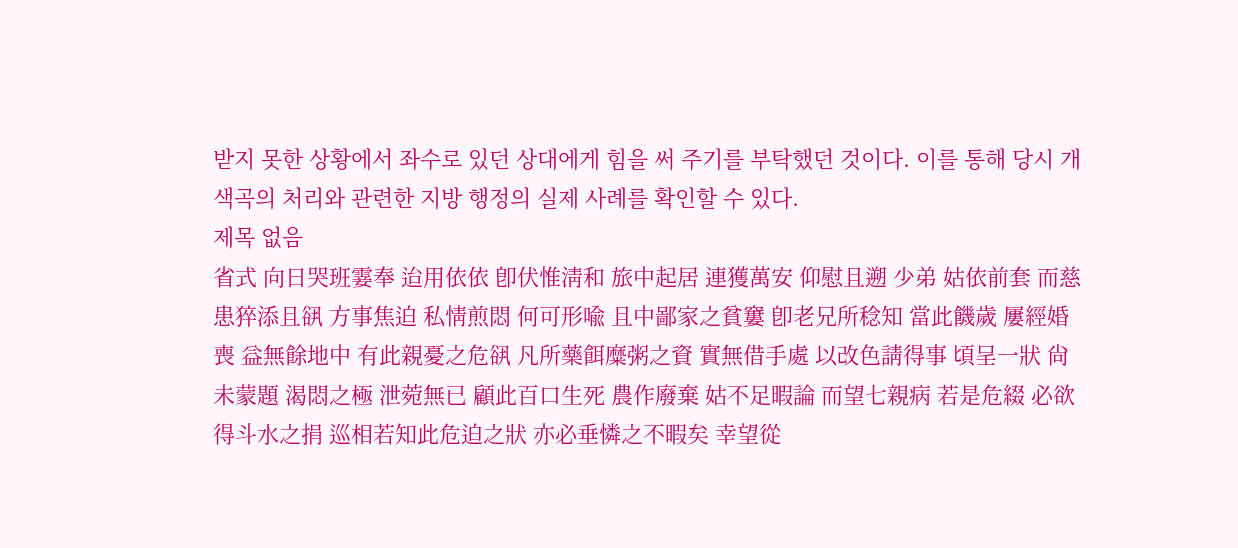받지 못한 상황에서 좌수로 있던 상대에게 힘을 써 주기를 부탁했던 것이다. 이를 통해 당시 개색곡의 처리와 관련한 지방 행정의 실제 사례를 확인할 수 있다.
제목 없음
省式 向日哭班霎奉 迨用依依 卽伏惟淸和 旅中起居 連獲萬安 仰慰且遡 少弟 姑依前套 而慈患猝添且谻 方事焦迫 私情煎悶 何可形喩 且中鄙家之貧窶 卽老兄所稔知 當此饑歲 屢經婚喪 益無餘地中 有此親憂之危谻 凡所藥餌糜粥之資 實無借手處 以改色請得事 頃呈一狀 尙未蒙題 渴悶之極 泄菀無已 顧此百口生死 農作廢棄 姑不足暇論 而望七親病 若是危綴 必欲得斗水之捐 巡相若知此危迫之狀 亦必垂憐之不暇矣 幸望從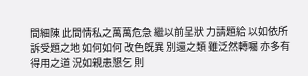間細陳 此間情私之萬萬危急 繼以前呈狀 力請題給 以如依所訴受題之地 如何如何 改色旣異 別還之類 雖泛然轉囑 亦多有得用之道 況如親患懇乞 則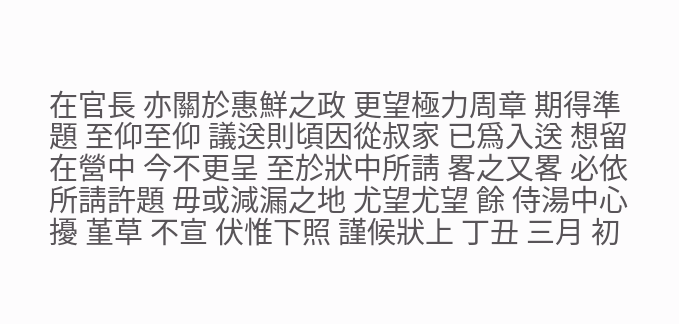在官長 亦關於惠鮮之政 更望極力周章 期得準題 至仰至仰 議送則頃因從叔家 已爲入送 想留在營中 今不更呈 至於狀中所請 畧之又畧 必依所請許題 毋或減漏之地 尤望尤望 餘 侍湯中心擾 堇草 不宣 伏惟下照 謹候狀上 丁丑 三月 初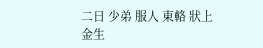二日 少弟 服人 東輅 狀上
金生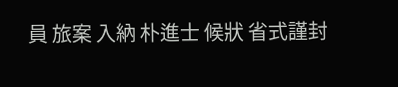員 旅案 入納 朴進士 候狀 省式謹封